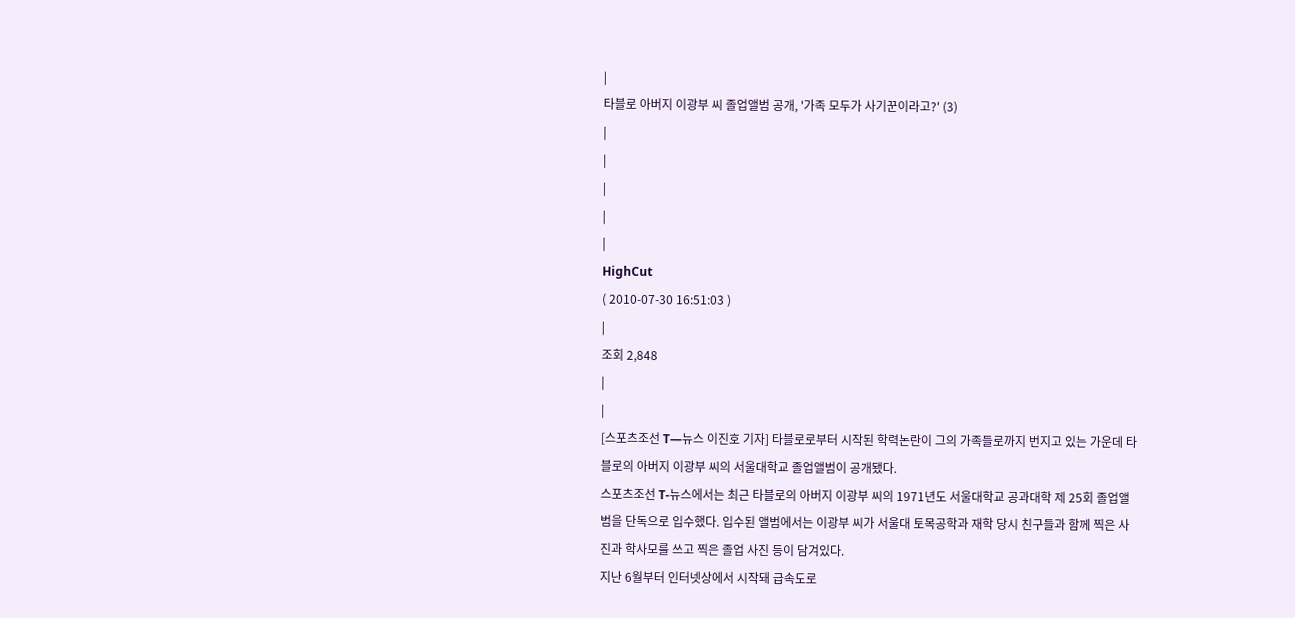|
타블로 아버지 이광부 씨 졸업앨범 공개, '가족 모두가 사기꾼이라고?' (3)
|
|
|
|
|
HighCut
( 2010-07-30 16:51:03 )
|
조회 2,848
|
|
[스포츠조선 T―뉴스 이진호 기자] 타블로로부터 시작된 학력논란이 그의 가족들로까지 번지고 있는 가운데 타블로의 아버지 이광부 씨의 서울대학교 졸업앨범이 공개됐다.
스포츠조선 T-뉴스에서는 최근 타블로의 아버지 이광부 씨의 1971년도 서울대학교 공과대학 제 25회 졸업앨범을 단독으로 입수했다. 입수된 앨범에서는 이광부 씨가 서울대 토목공학과 재학 당시 친구들과 함께 찍은 사진과 학사모를 쓰고 찍은 졸업 사진 등이 담겨있다.
지난 6월부터 인터넷상에서 시작돼 급속도로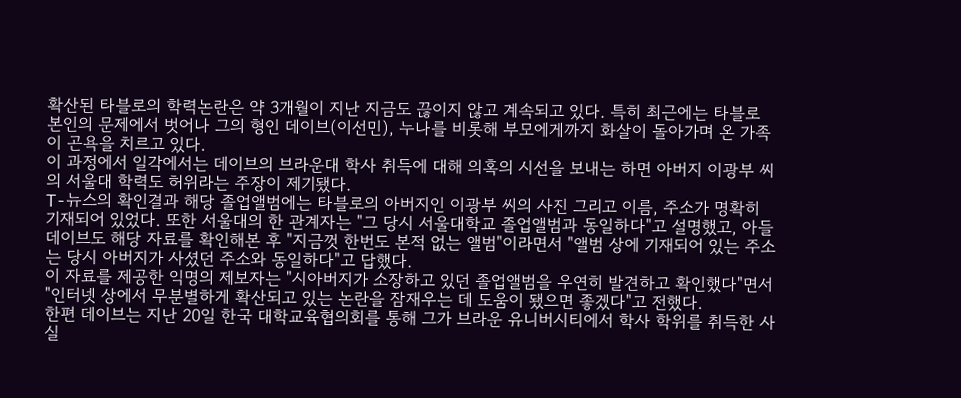확산된 타블로의 학력논란은 약 3개월이 지난 지금도 끊이지 않고 계속되고 있다. 특히 최근에는 타블로 본인의 문제에서 벗어나 그의 형인 데이브(이선민), 누나를 비롯해 부모에게까지 화살이 돌아가며 온 가족이 곤욕을 치르고 있다.
이 과정에서 일각에서는 데이브의 브라운대 학사 취득에 대해 의혹의 시선을 보내는 하면 아버지 이광부 씨의 서울대 학력도 허위라는 주장이 제기됐다.
T-뉴스의 확인결과 해당 졸업앨범에는 타블로의 아버지인 이광부 씨의 사진 그리고 이름, 주소가 명확히 기재되어 있었다. 또한 서울대의 한 관계자는 "그 당시 서울대학교 졸업앨범과 동일하다"고 설명했고, 아들 데이브도 해당 자료를 확인해본 후 "지금껏 한번도 본적 없는 앨범"이라면서 "앨범 상에 기재되어 있는 주소는 당시 아버지가 사셨던 주소와 동일하다"고 답했다.
이 자료를 제공한 익명의 제보자는 "시아버지가 소장하고 있던 졸업앨범을 우연히 발견하고 확인했다"면서 "인터넷 상에서 무분별하게 확산되고 있는 논란을 잠재우는 데 도움이 됐으면 좋겠다"고 전했다.
한편 데이브는 지난 20일 한국 대학교육협의회를 통해 그가 브라운 유니버시티에서 학사 학위를 취득한 사실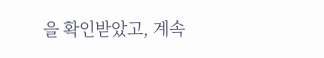을 확인받았고, 계속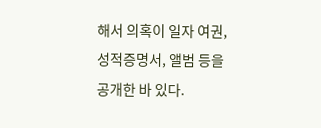해서 의혹이 일자 여권, 성적증명서, 앨범 등을 공개한 바 있다.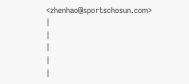<zhenhao@sportschosun.com>
|
|
|
|
|